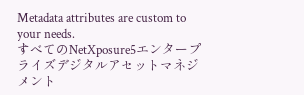Metadata attributes are custom to your needs.
すべてのNetXposure5エンタープライズデジタルアセットマネジメント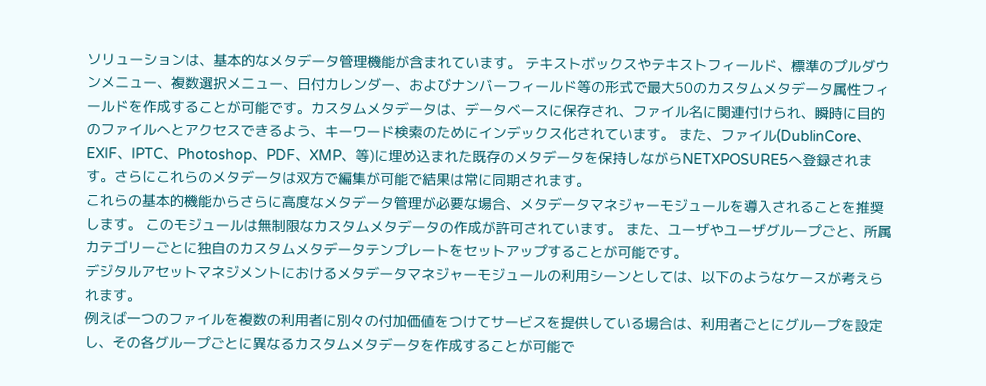ソリューションは、基本的なメタデータ管理機能が含まれています。 テキストボックスやテキストフィールド、標準のプルダウンメニュー、複数選択メニュー、日付カレンダー、およびナンバーフィールド等の形式で最大50のカスタムメタデータ属性フィールドを作成することが可能です。カスタムメタデータは、データベースに保存され、ファイル名に関連付けられ、瞬時に目的のファイルへとアクセスできるよう、キーワード検索のためにインデックス化されています。 また、ファイル(DublinCore、EXIF、IPTC、Photoshop、PDF、XMP、等)に埋め込まれた既存のメタデータを保持しながらNETXPOSURE5へ登録されます。さらにこれらのメタデータは双方で編集が可能で結果は常に同期されます。
これらの基本的機能からさらに高度なメタデータ管理が必要な場合、メタデータマネジャーモジュールを導入されることを推奨します。 このモジュールは無制限なカスタムメタデータの作成が許可されています。 また、ユーザやユーザグループごと、所属カテゴリーごとに独自のカスタムメタデータテンプレートをセットアップすることが可能です。
デジタルアセットマネジメントにおけるメタデータマネジャーモジュールの利用シーンとしては、以下のようなケースが考えられます。
例えば一つのファイルを複数の利用者に別々の付加価値をつけてサービスを提供している場合は、利用者ごとにグループを設定し、その各グループごとに異なるカスタムメタデータを作成することが可能で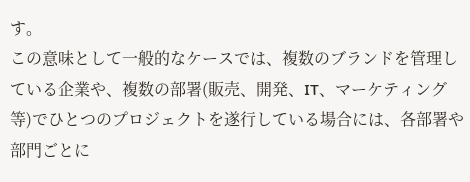す。
この意味として一般的なケースでは、複数のブランドを管理している企業や、複数の部署(販売、開発、IT、マーケティング等)でひとつのプロジェクトを遂行している場合には、各部署や部門ごとに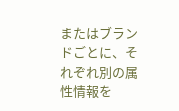またはブランドごとに、それぞれ別の属性情報を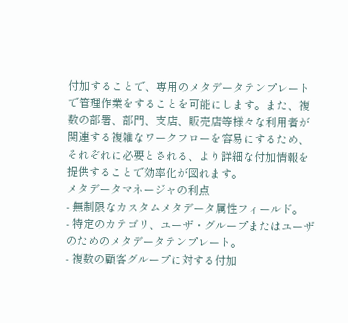付加することで、専用のメタデータテンプレートで管理作業をすることを可能にします。また、複数の部署、部門、支店、販売店等様々な利用者が関連する複雑なワークフローを容易にするため、それぞれに必要とされる、より詳細な付加情報を提供することで効率化が図れます。
メタデータマネージャの利点
- 無制限なカスタムメタデータ属性フィールド。
- 特定のカテゴリ、ユーザ・グループまたはユーザのためのメタデータテンプレート。
- 複数の顧客グループに対する付加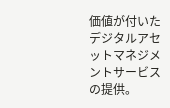価値が付いたデジタルアセットマネジメントサービスの提供。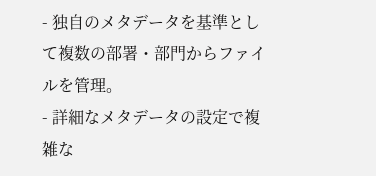- 独自のメタデータを基準として複数の部署・部門からファイルを管理。
- 詳細なメタデータの設定で複雑な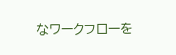なワークフローを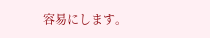容易にします。